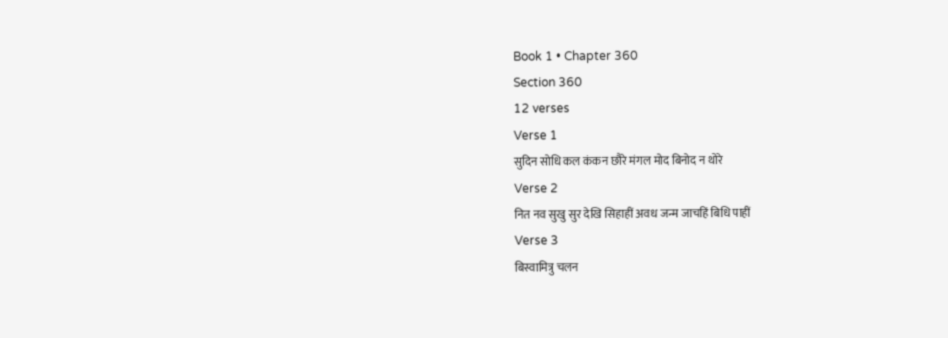Book 1 • Chapter 360
Section 360
12 verses
Verse 1
सुदिन सोधि कल कंकन छौरे मंगल मोद बिनोद न थोरे
Verse 2
नित नव सुखु सुर देखि सिहाहीं अवध जन्म जाचहिं बिधि पाहीं
Verse 3
बिस्वामित्रु चलन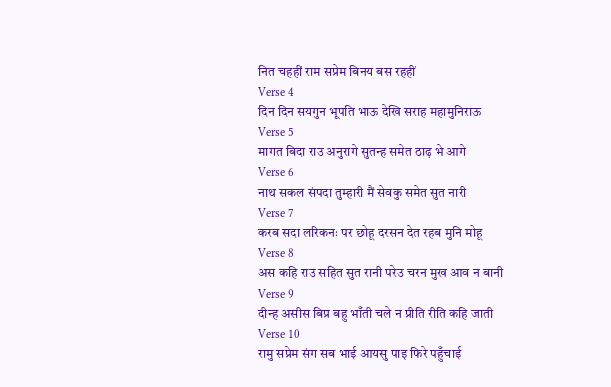नित चहहीं राम सप्रेम बिनय बस रहहीं
Verse 4
दिन दिन सयगुन भूपति भाऊ देखि सराह महामुनिराऊ
Verse 5
मागत बिदा राउ अनुरागे सुतन्ह समेत ठाढ़ भे आगे
Verse 6
नाथ सकल संपदा तुम्हारी मैं सेवकु समेत सुत नारी
Verse 7
करब सदा लरिकनः पर छोहू दरसन देत रहब मुनि मोहू
Verse 8
अस कहि राउ सहित सुत रानी परेउ चरन मुख आव न बानी
Verse 9
दीन्ह असीस बिप्र बहु भाँती चले न प्रीति रीति कहि जाती
Verse 10
रामु सप्रेम संग सब भाई आयसु पाइ फिरे पहुँचाई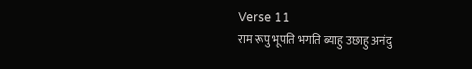Verse 11
राम रूपु भूपति भगति ब्याहु उछाहु अनंदु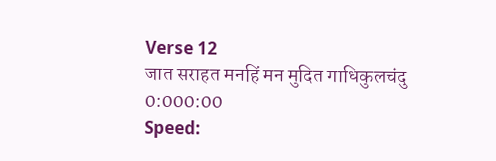Verse 12
जात सराहत मनहिं मन मुदित गाधिकुलचंदु
0:000:00
Speed: